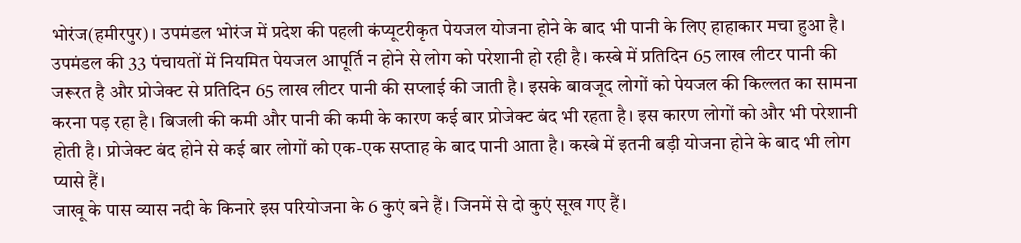भोरंज(हमीरपुर)। उपमंडल भोरंज में प्रदेश की पहली कंप्यूटरीकृत पेयजल योजना होने के बाद भी पानी के लिए हाहाकार मचा हुआ है। उपमंडल की 33 पंचायतों में नियमित पेयजल आपूर्ति न होने से लोग को परेशानी हो रही है। कस्बे में प्रतिदिन 65 लाख लीटर पानी की जरूरत है और प्रोजेक्ट से प्रतिदिन 65 लाख लीटर पानी की सप्लाई की जाती है। इसके बावजूद लोगों को पेयजल की किल्लत का सामना करना पड़ रहा है। बिजली की कमी और पानी की कमी के कारण कई बार प्रोजेक्ट बंद भी रहता है। इस कारण लोगों को और भी परेशानी होती है। प्रोजेक्ट बंद होने से कई बार लोगों को एक-एक सप्ताह के बाद पानी आता है। कस्बे में इतनी बड़ी योजना होने के बाद भी लोग प्यासे हैं।
जाखू के पास व्यास नदी के किनारे इस परियोजना के 6 कुएं बने हैं। जिनमें से दो कुएं सूख गए हैं।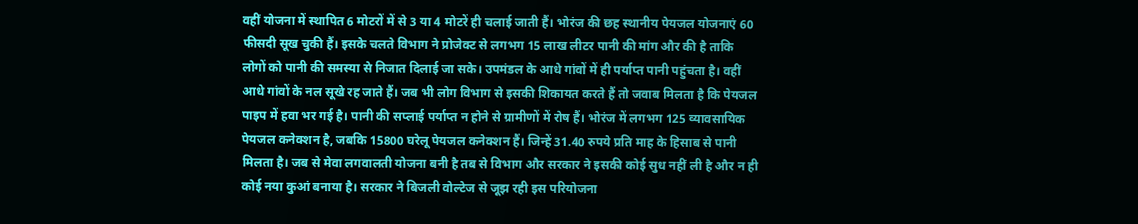वहीं योजना में स्थापित 6 मोटरों में से 3 या 4 मोटरें ही चलाई जाती हैं। भोरंज की छह स्थानीय पेयजल योजनाएं 60 फीसदी सूख चुकी हैं। इसके चलते विभाग ने प्रोजेक्ट से लगभग 15 लाख लीटर पानी की मांग और की है ताकि लोगों को पानी की समस्या से निजात दिलाई जा सके। उपमंडल के आधे गांवों में ही पर्याप्त पानी पहुंचता है। वहीं आधे गांवों के नल सूखे रह जाते हैं। जब भी लोग विभाग से इसकी शिकायत करते हैं तो जवाब मिलता है कि पेयजल पाइप में हवा भर गई है। पानी की सप्लाई पर्याप्त न होने से ग्रामीणों में रोष हैं। भोरंज में लगभग 125 व्यावसायिक पेयजल कनेक्शन है, जबकि 15800 घरेलू पेयजल कनेक्शन हैं। जिन्हें 31.40 रुपये प्रति माह के हिसाब से पानी मिलता है। जब से मेवा लगवालती योजना बनी है तब से विभाग और सरकार ने इसकी कोई सुध नहीं ली है और न ही कोई नया कुआं बनाया है। सरकार ने बिजली वोल्टेज से जूझ रही इस परियोजना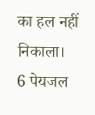का हल नहीं निकाला।
6 पेयजल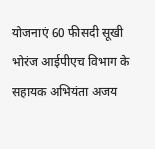योजनाएं 60 फीसदी सूखी
भोरंज आईपीएच विभाग के सहायक अभियंता अजय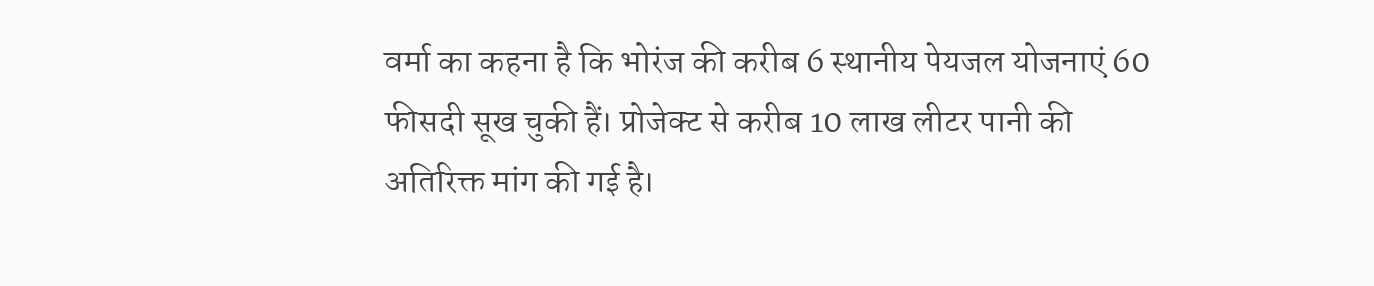वर्मा का कहना है कि भोरंज की करीब 6 स्थानीय पेयजल योजनाएं 60 फीसदी सूख चुकी हैं। प्रोजेक्ट से करीब 10 लाख लीटर पानी की अतिरिक्त मांग की गई है।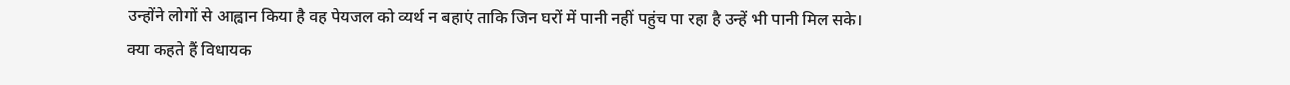उन्होंने लोगों से आह्वान किया है वह पेयजल को व्यर्थ न बहाएं ताकि जिन घरों में पानी नहीं पहुंच पा रहा है उन्हें भी पानी मिल सके।
क्या कहते हैं विधायक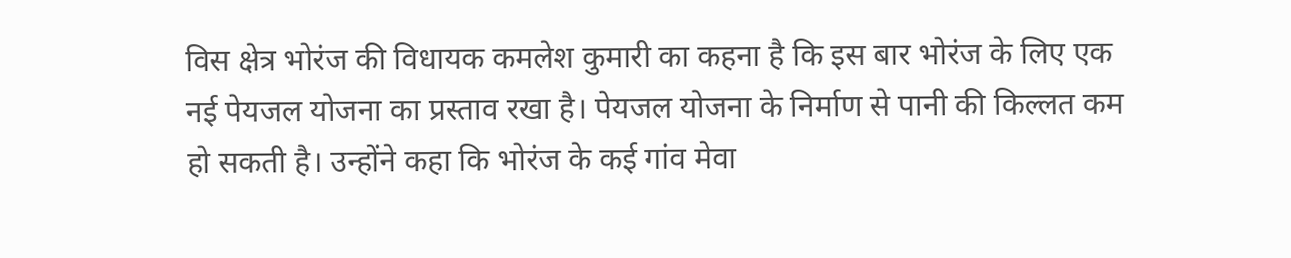विस क्षेत्र भोरंज की विधायक कमलेश कुमारी का कहना है कि इस बार भोरंज के लिए एक नई पेयजल योजना का प्रस्ताव रखा है। पेयजल योजना के निर्माण से पानी की किल्लत कम हो सकती है। उन्होंने कहा कि भोरंज के कई गांव मेवा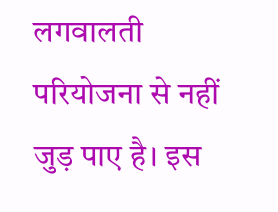लगवालती परियोजना से नहीं जुड़ पाए है। इस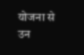योजना से उन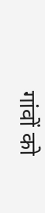गांवों को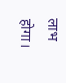लाभ होगा।